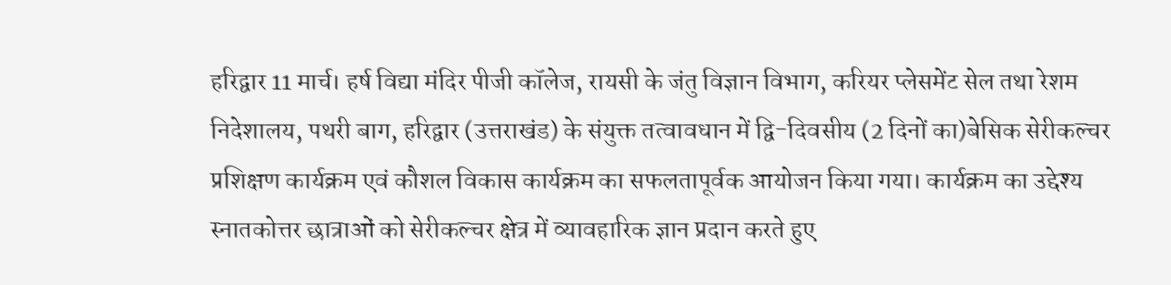हरिद्वार 11 मार्च। हर्ष विद्या मंदिर पीजी कॉलेज, रायसी के जंतु विज्ञान विभाग, करियर प्लेसमेंट सेल तथा रेशम निदेशालय, पथरी बाग, हरिद्वार (उत्तराखंड) के संयुक्त तत्वावधान में द्वि-दिवसीय (2 दिनों का)बेसिक सेरीकल्चर प्रशिक्षण कार्यक्रम एवं कौशल विकास कार्यक्रम का सफलतापूर्वक आयोजन किया गया। कार्यक्रम का उद्देश्य स्नातकोत्तर छात्राओं को सेरीकल्चर क्षेत्र में व्यावहारिक ज्ञान प्रदान करते हुए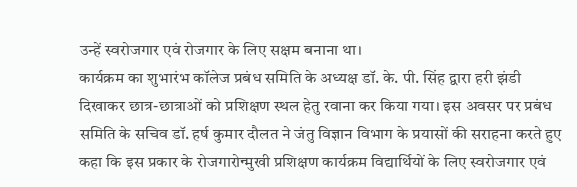उन्हें स्वरोजगार एवं रोजगार के लिए सक्षम बनाना था।
कार्यक्रम का शुभारंभ कॉलेज प्रबंध समिति के अध्यक्ष डॉ. के. पी. सिंह द्वारा हरी झंडी दिखाकर छात्र-छात्राओं को प्रशिक्षण स्थल हेतु रवाना कर किया गया। इस अवसर पर प्रबंध समिति के सचिव डॉ. हर्ष कुमार दौलत ने जंतु विज्ञान विभाग के प्रयासों की सराहना करते हुए कहा कि इस प्रकार के रोजगारोन्मुखी प्रशिक्षण कार्यक्रम विद्यार्थियों के लिए स्वरोजगार एवं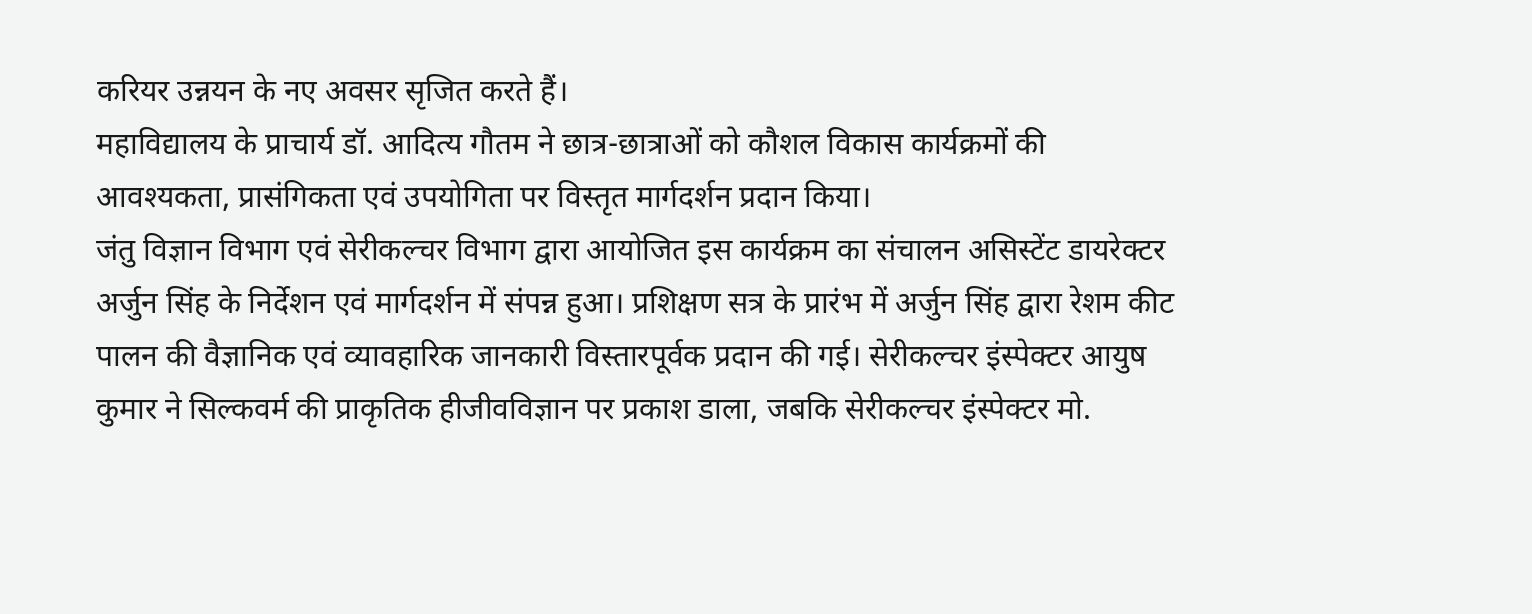करियर उन्नयन के नए अवसर सृजित करते हैं।
महाविद्यालय के प्राचार्य डॉ. आदित्य गौतम ने छात्र-छात्राओं को कौशल विकास कार्यक्रमों की आवश्यकता, प्रासंगिकता एवं उपयोगिता पर विस्तृत मार्गदर्शन प्रदान किया।
जंतु विज्ञान विभाग एवं सेरीकल्चर विभाग द्वारा आयोजित इस कार्यक्रम का संचालन असिस्टेंट डायरेक्टर अर्जुन सिंह के निर्देशन एवं मार्गदर्शन में संपन्न हुआ। प्रशिक्षण सत्र के प्रारंभ में अर्जुन सिंह द्वारा रेशम कीट पालन की वैज्ञानिक एवं व्यावहारिक जानकारी विस्तारपूर्वक प्रदान की गई। सेरीकल्चर इंस्पेक्टर आयुष कुमार ने सिल्कवर्म की प्राकृतिक हीजीवविज्ञान पर प्रकाश डाला, जबकि सेरीकल्चर इंस्पेक्टर मो.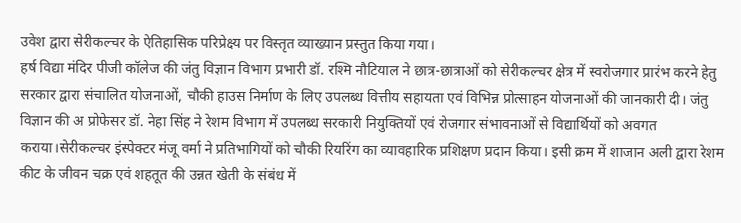उवेश द्वारा सेरीकल्चर के ऐतिहासिक परिप्रेक्ष्य पर विस्तृत व्याख्यान प्रस्तुत किया गया।
हर्ष विद्या मंदिर पीजी कॉलेज की जंतु विज्ञान विभाग प्रभारी डॉ. रश्मि नौटियाल ने छात्र-छात्राओं को सेरीकल्चर क्षेत्र में स्वरोजगार प्रारंभ करने हेतु सरकार द्वारा संचालित योजनाओं, चौकी हाउस निर्माण के लिए उपलब्ध वित्तीय सहायता एवं विभिन्न प्रोत्साहन योजनाओं की जानकारी दी। जंतु विज्ञान की अ प्रोफेसर डॉ. नेहा सिंह ने रेशम विभाग में उपलब्ध सरकारी नियुक्तियों एवं रोजगार संभावनाओं से विद्यार्थियों को अवगत कराया।सेरीकल्चर इंस्पेक्टर मंजू वर्मा ने प्रतिभागियों को चौकी रियरिंग का व्यावहारिक प्रशिक्षण प्रदान किया। इसी क्रम में शाजान अली द्वारा रेशम कीट के जीवन चक्र एवं शहतूत की उन्नत खेती के संबंध में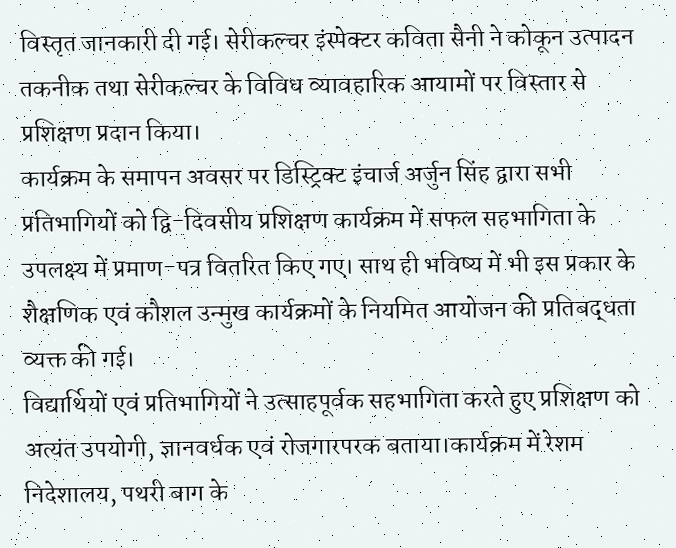विस्तृत जानकारी दी गई। सेरीकल्चर इंस्पेक्टर कविता सैनी ने कोकून उत्पादन तकनीक तथा सेरीकल्चर के विविध व्यावहारिक आयामों पर विस्तार से प्रशिक्षण प्रदान किया।
कार्यक्रम के समापन अवसर पर डिस्ट्रिक्ट इंचार्ज अर्जुन सिंह द्वारा सभी प्रतिभागियों को द्वि-दिवसीय प्रशिक्षण कार्यक्रम में सफल सहभागिता के उपलक्ष्य में प्रमाण-पत्र वितरित किए गए। साथ ही भविष्य में भी इस प्रकार के शैक्षणिक एवं कौशल उन्मुख कार्यक्रमों के नियमित आयोजन की प्रतिबद्धता व्यक्त की गई।
विद्यार्थियों एवं प्रतिभागियों ने उत्साहपूर्वक सहभागिता करते हुए प्रशिक्षण को अत्यंत उपयोगी, ज्ञानवर्धक एवं रोजगारपरक बताया।कार्यक्रम में रेशम निदेशालय, पथरी बाग के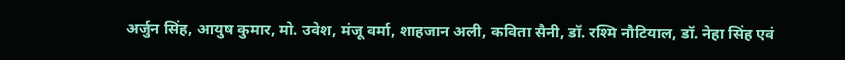अर्जुन सिंह, आयुष कुमार, मो. उवेश, मंजू वर्मा, शाहजान अली, कविता सैनी, डॉ. रश्मि नौटियाल, डॉ. नेहा सिंह एवं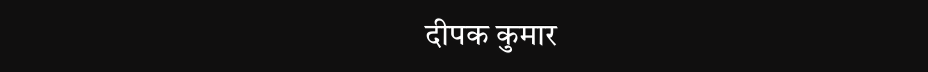दीपक कुमार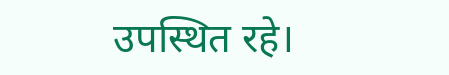उपस्थित रहे।